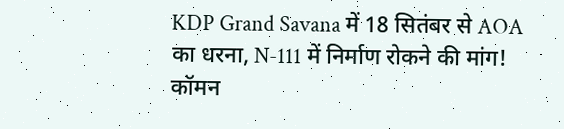KDP Grand Savana में 18 सितंबर से AOA का धरना, N-111 में निर्माण रोकने की मांग!
कॉमन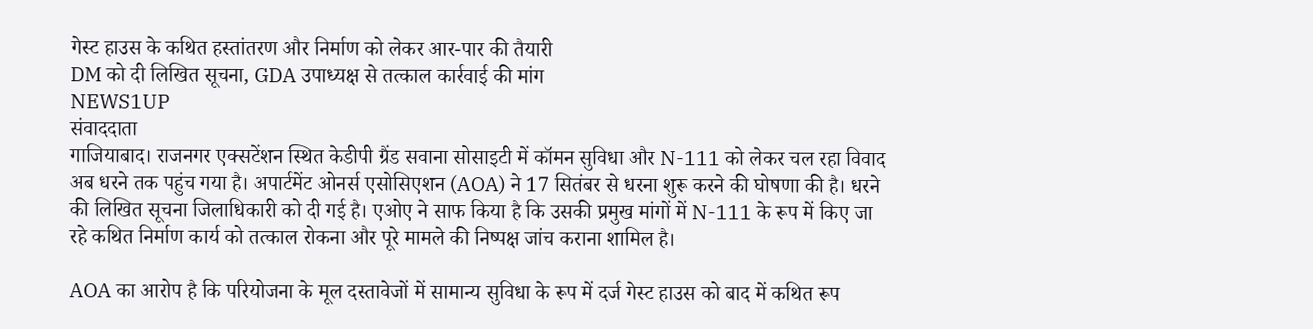गेस्ट हाउस के कथित हस्तांतरण और निर्माण को लेकर आर-पार की तैयारी
DM को दी लिखित सूचना, GDA उपाध्यक्ष से तत्काल कार्रवाई की मांग
NEWS1UP
संवाददाता
गाजियाबाद। राजनगर एक्सटेंशन स्थित केडीपी ग्रैंड सवाना सोसाइटी में कॉमन सुविधा और N-111 को लेकर चल रहा विवाद अब धरने तक पहुंच गया है। अपार्टमेंट ओनर्स एसोसिएशन (AOA) ने 17 सितंबर से धरना शुरू करने की घोषणा की है। धरने की लिखित सूचना जिलाधिकारी को दी गई है। एओए ने साफ किया है कि उसकी प्रमुख मांगों में N-111 के रूप में किए जा रहे कथित निर्माण कार्य को तत्काल रोकना और पूरे मामले की निष्पक्ष जांच कराना शामिल है।

AOA का आरोप है कि परियोजना के मूल दस्तावेजों में सामान्य सुविधा के रूप में दर्ज गेस्ट हाउस को बाद में कथित रूप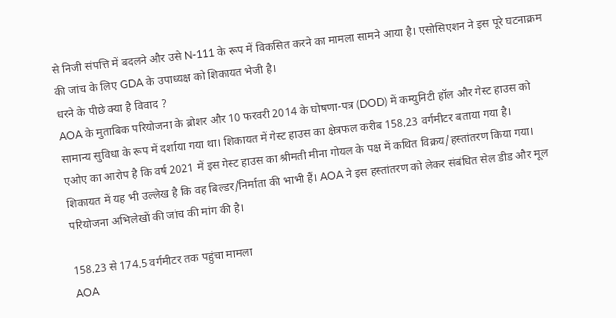से निजी संपत्ति में बदलने और उसे N-111 के रूप में विकसित करने का मामला सामने आया है। एसोसिएशन ने इस पूरे घटनाक्रम की जांच के लिए GDA के उपाध्यक्ष को शिकायत भेजी है।
धरने के पीछे क्या है विवाद ?
AOA के मुताबिक परियोजना के ब्रोशर और 10 फरवरी 2014 के घोषणा-पत्र (DOD) में कम्युनिटी हॉल और गेस्ट हाउस को सामान्य सुविधा के रूप में दर्शाया गया था। शिकायत में गेस्ट हाउस का क्षेत्रफल करीब 158.23 वर्गमीटर बताया गया है।
एओए का आरोप है कि वर्ष 2021 में इस गेस्ट हाउस का श्रीमती मीना गोयल के पक्ष में कथित विक्रय/हस्तांतरण किया गया। शिकायत में यह भी उल्लेख है कि वह बिल्डर/निर्माता की भाभी हैं। AOA ने इस हस्तांतरण को लेकर संबंधित सेल डीड और मूल परियोजना अभिलेखों की जांच की मांग की है।

158.23 से 174.5 वर्गमीटर तक पहुंचा मामला
AOA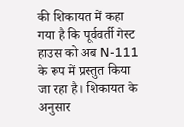की शिकायत में कहा गया है कि पूर्ववर्ती गेस्ट हाउस को अब N-111 के रूप में प्रस्तुत किया जा रहा है। शिकायत के अनुसार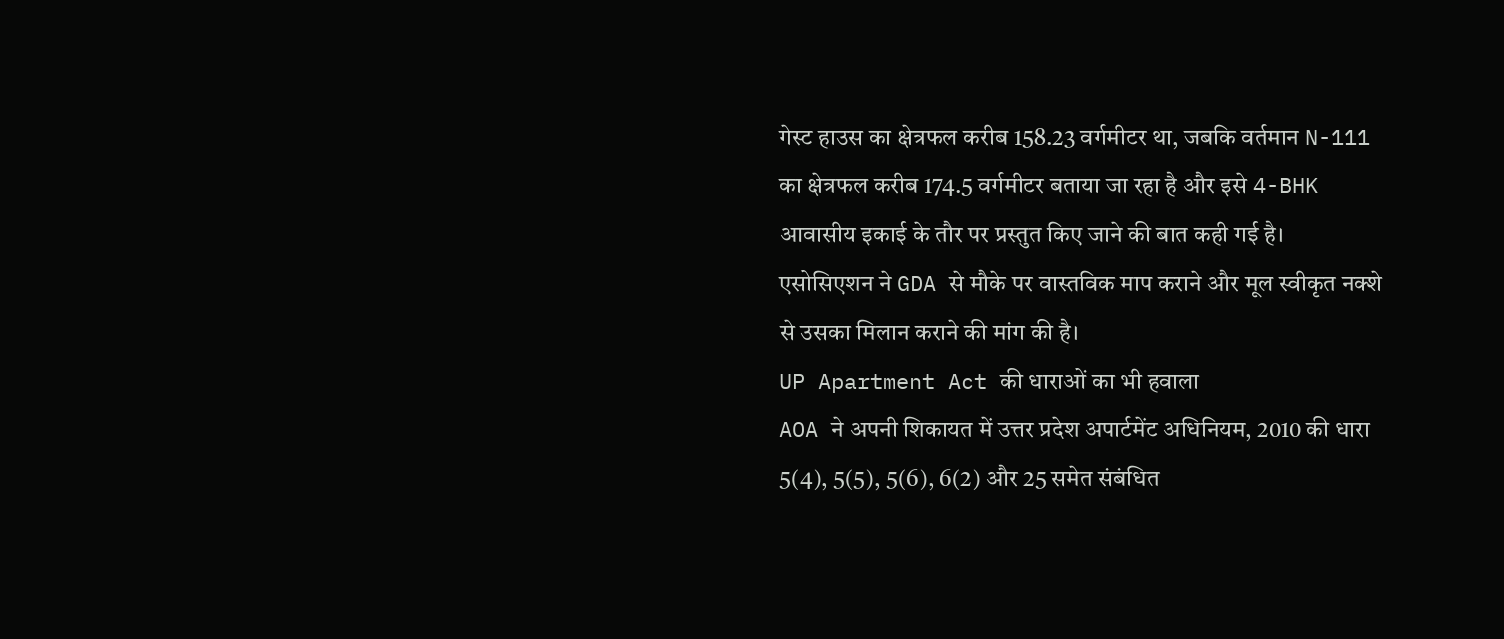गेस्ट हाउस का क्षेत्रफल करीब 158.23 वर्गमीटर था, जबकि वर्तमान N-111 का क्षेत्रफल करीब 174.5 वर्गमीटर बताया जा रहा है और इसे 4-BHK आवासीय इकाई के तौर पर प्रस्तुत किए जाने की बात कही गई है।
एसोसिएशन ने GDA से मौके पर वास्तविक माप कराने और मूल स्वीकृत नक्शे से उसका मिलान कराने की मांग की है।
UP Apartment Act की धाराओं का भी हवाला
AOA ने अपनी शिकायत में उत्तर प्रदेश अपार्टमेंट अधिनियम, 2010 की धारा 5(4), 5(5), 5(6), 6(2) और 25 समेत संबंधित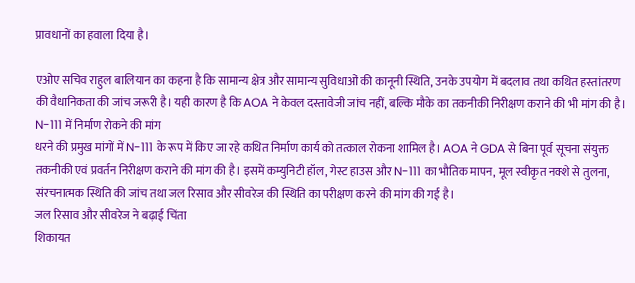प्रावधानों का हवाला दिया है।

एओए सचिव राहुल बालियान का कहना है कि सामान्य क्षेत्र और सामान्य सुविधाओं की कानूनी स्थिति, उनके उपयोग में बदलाव तथा कथित हस्तांतरण की वैधानिकता की जांच जरूरी है। यही कारण है कि AOA ने केवल दस्तावेजी जांच नहीं, बल्कि मौके का तकनीकी निरीक्षण कराने की भी मांग की है।
N-111 में निर्माण रोकने की मांग
धरने की प्रमुख मांगों में N-111 के रूप में किए जा रहे कथित निर्माण कार्य को तत्काल रोकना शामिल है। AOA ने GDA से बिना पूर्व सूचना संयुक्त तकनीकी एवं प्रवर्तन निरीक्षण कराने की मांग की है। इसमें कम्युनिटी हॉल, गेस्ट हाउस और N-111 का भौतिक मापन, मूल स्वीकृत नक्शे से तुलना, संरचनात्मक स्थिति की जांच तथा जल रिसाव और सीवरेज की स्थिति का परीक्षण करने की मांग की गई है।
जल रिसाव और सीवरेज ने बढ़ाई चिंता
शिकायत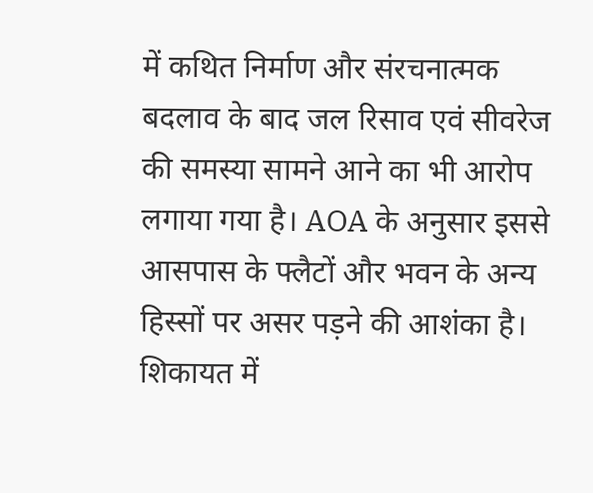में कथित निर्माण और संरचनात्मक बदलाव के बाद जल रिसाव एवं सीवरेज की समस्या सामने आने का भी आरोप लगाया गया है। AOA के अनुसार इससे आसपास के फ्लैटों और भवन के अन्य हिस्सों पर असर पड़ने की आशंका है।
शिकायत में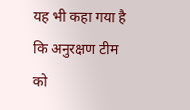यह भी कहा गया है कि अनुरक्षण टीम को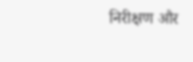निरीक्षण और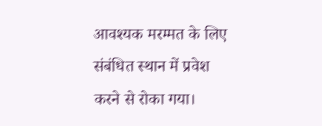आवश्यक मरम्मत के लिए संबंधित स्थान में प्रवेश करने से रोका गया।